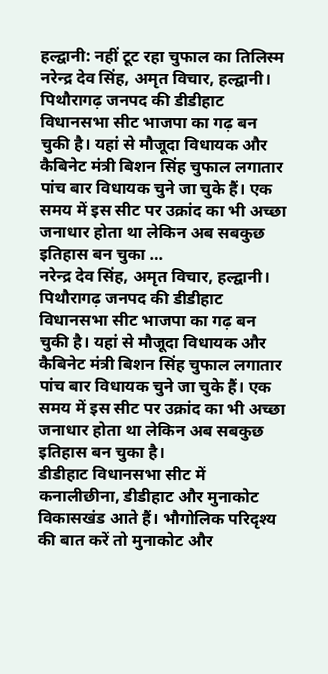हल्द्वानी: नहीं टूट रहा चुफाल का तिलिस्म
नरेन्द्र देव सिंह, अमृत विचार, हल्द्वानी। पिथौरागढ़ जनपद की डीडीहाट विधानसभा सीट भाजपा का गढ़ बन चुकी है। यहां से मौजूदा विधायक और कैबिनेट मंत्री बिशन सिंह चुफाल लगातार पांच बार विधायक चुने जा चुके हैं। एक समय में इस सीट पर उक्रांद का भी अच्छा जनाधार होता था लेकिन अब सबकुछ इतिहास बन चुका …
नरेन्द्र देव सिंह, अमृत विचार, हल्द्वानी। पिथौरागढ़ जनपद की डीडीहाट विधानसभा सीट भाजपा का गढ़ बन चुकी है। यहां से मौजूदा विधायक और कैबिनेट मंत्री बिशन सिंह चुफाल लगातार पांच बार विधायक चुने जा चुके हैं। एक समय में इस सीट पर उक्रांद का भी अच्छा जनाधार होता था लेकिन अब सबकुछ इतिहास बन चुका है।
डीडीहाट विधानसभा सीट में कनालीछीना, डीडीहाट और मुनाकोट विकासखंड आते हैं। भौगोलिक परिदृश्य की बात करें तो मुनाकोट और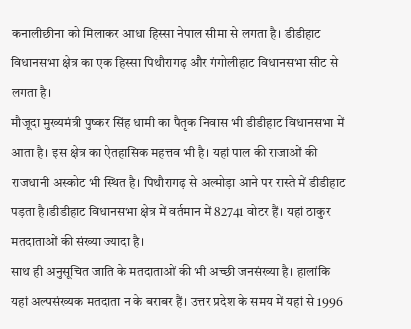कनालीछीना को मिलाकर आधा हिस्सा नेपाल सीमा से लगता है। डीडीहाट विधानसभा क्षेत्र का एक हिस्सा पिथौरागढ़ और गंगोलीहाट विधानसभा सीट से लगता है।
मौजूदा मुख्यमंत्री पुष्कर सिंह धामी का पैतृक निवास भी डीडीहाट विधानसभा में आता है। इस क्षेत्र का ऐतहासिक महत्तव भी है। यहां पाल की राजाओं की राजधानी अस्कोट भी स्थित है। पिथौरागढ़ से अल्मोड़ा आने पर रास्ते में डीडीहाट पड़ता है।डीडीहाट विधानसभा क्षेत्र में वर्तमान में 82741 वोटर हैं। यहां ठाकुर मतदाताओं की संख्या ज्यादा है।
साथ ही अनुसूचित जाति के मतदाताओं की भी अच्छी जनसंख्या है। हालांकि यहां अल्पसंख्यक मतदाता न के बराबर हैं। उत्तर प्रदेश के समय में यहां से 1996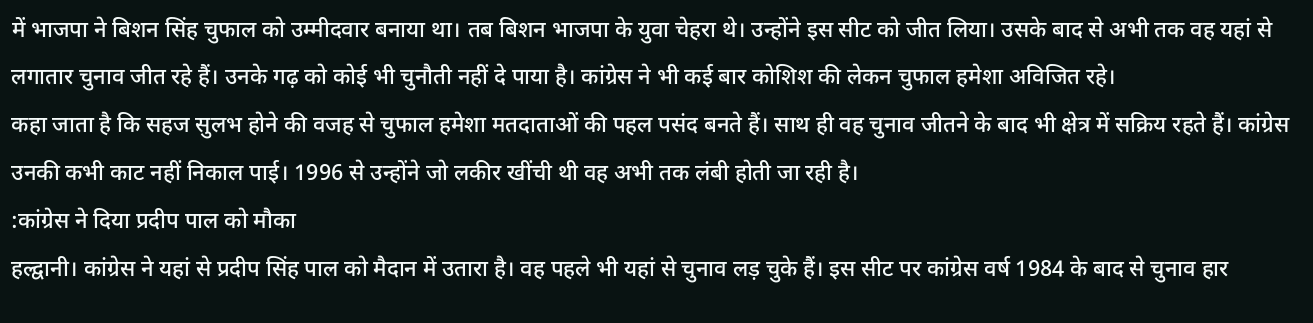में भाजपा ने बिशन सिंह चुफाल को उम्मीदवार बनाया था। तब बिशन भाजपा के युवा चेहरा थे। उन्होंने इस सीट को जीत लिया। उसके बाद से अभी तक वह यहां से लगातार चुनाव जीत रहे हैं। उनके गढ़ को कोई भी चुनौती नहीं दे पाया है। कांग्रेस ने भी कई बार कोशिश की लेकन चुफाल हमेशा अविजित रहे।
कहा जाता है कि सहज सुलभ होने की वजह से चुफाल हमेशा मतदाताओं की पहल पसंद बनते हैं। साथ ही वह चुनाव जीतने के बाद भी क्षेत्र में सक्रिय रहते हैं। कांग्रेस उनकी कभी काट नहीं निकाल पाई। 1996 से उन्होंने जो लकीर खींची थी वह अभी तक लंबी होती जा रही है।
:कांग्रेस ने दिया प्रदीप पाल को मौका
हल्द्वानी। कांग्रेस ने यहां से प्रदीप सिंह पाल को मैदान में उतारा है। वह पहले भी यहां से चुनाव लड़ चुके हैं। इस सीट पर कांग्रेस वर्ष 1984 के बाद से चुनाव हार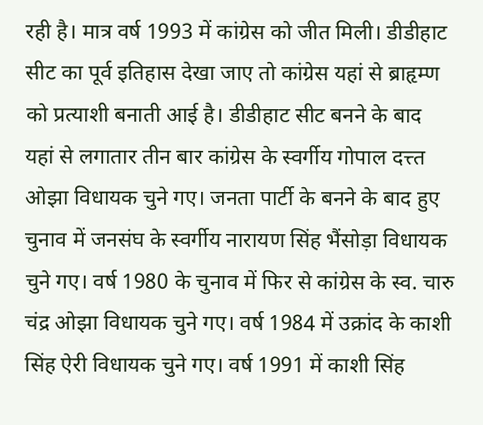रही है। मात्र वर्ष 1993 में कांग्रेस को जीत मिली। डीडीहाट सीट का पूर्व इतिहास देखा जाए तो कांग्रेस यहां से ब्राहृम्ण को प्रत्याशी बनाती आई है। डीडीहाट सीट बनने के बाद यहां से लगातार तीन बार कांग्रेस के स्वर्गीय गोपाल दत्त्त ओझा विधायक चुने गए। जनता पार्टी के बनने के बाद हुए चुनाव में जनसंघ के स्वर्गीय नारायण सिंह भैंसोड़ा विधायक चुने गए। वर्ष 1980 के चुनाव में फिर से कांग्रेस के स्व. चारु चंद्र ओझा विधायक चुने गए। वर्ष 1984 में उक्रांद के काशी सिंह ऐरी विधायक चुने गए। वर्ष 1991 में काशी सिंह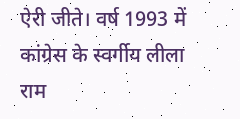ऐरी जीते। वर्ष 1993 में कांग्रेस के स्वर्गीय लीला राम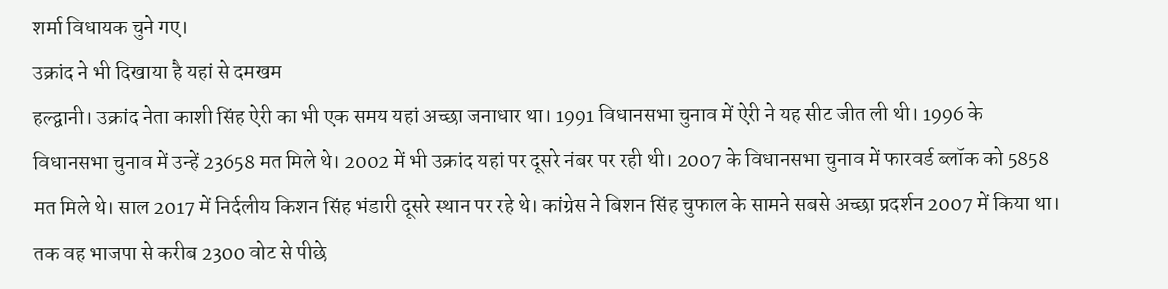शर्मा विधायक चुने गए।
उक्रांद ने भी दिखाया है यहां से दमखम
हल्द्वानी। उक्रांद नेता काशी सिंह ऐरी का भी एक समय यहां अच्छा जनाधार था। 1991 विधानसभा चुनाव में ऐरी ने यह सीट जीत ली थी। 1996 के विधानसभा चुनाव में उन्हें 23658 मत मिले थे। 2002 में भी उक्रांद यहां पर दूसरे नंबर पर रही थी। 2007 के विधानसभा चुनाव में फारवर्ड ब्लॉक को 5858 मत मिले थे। साल 2017 में निर्दलीय किशन सिंह भंडारी दूसरे स्थान पर रहे थे। कांग्रेस ने बिशन सिंह चुफाल के सामने सबसे अच्छा प्रदर्शन 2007 में किया था। तक वह भाजपा से करीब 2300 वोट से पीछे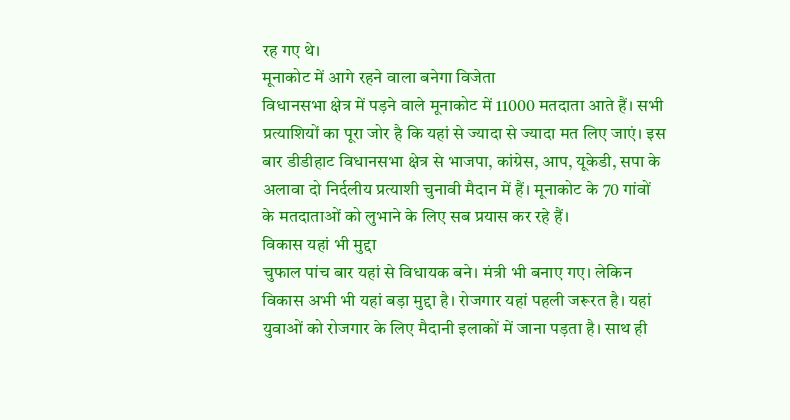रह गए थे।
मूनाकोट में आगे रहने वाला बनेगा विजेता
विधानसभा क्षेत्र में पड़ने वाले मूनाकोट में 11000 मतदाता आते हैं। सभी प्रत्याशियों का पूरा जोर है कि यहां से ज्यादा से ज्यादा मत लिए जाएं। इस बार डीडीहाट विधानसभा क्षेत्र से भाजपा, कांग्रेस, आप, यूकेडी, सपा के अलावा दो निर्दलीय प्रत्याशी चुनावी मैदान में हैं। मूनाकोट के 70 गांवों के मतदाताओं को लुभाने के लिए सब प्रयास कर रहे हैं।
विकास यहां भी मुद्दा
चुफाल पांच बार यहां से विधायक बने। मंत्री भी बनाए गए। लेकिन विकास अभी भी यहां बड़ा मुद्दा है। रोजगार यहां पहली जरूरत है। यहां युवाओं को रोजगार के लिए मैदानी इलाकों में जाना पड़ता है। साथ ही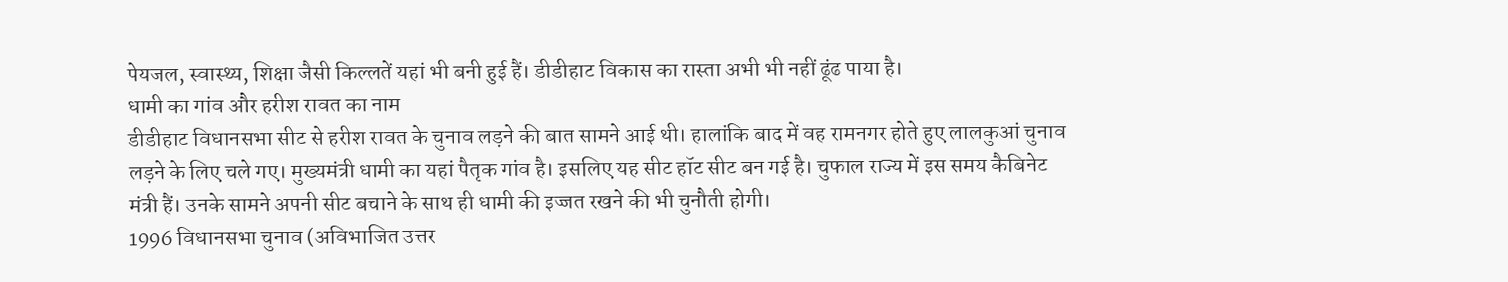पेयजल, स्वास्थ्य, शिक्षा जैसी किल्लतें यहां भी बनी हुई हैं। डीडीहाट विकास का रास्ता अभी भी नहीं ढूंढ पाया है।
धामी का गांव और हरीश रावत का नाम
डीडीहाट विधानसभा सीट से हरीश रावत के चुनाव लड़ने की बात सामने आई थी। हालांकि बाद में वह रामनगर होते हुए लालकुआं चुनाव लड़ने के लिए चले गए। मुख्यमंत्री धामी का यहां पैतृक गांव है। इसलिए यह सीट हॉट सीट बन गई है। चुफाल राज्य में इस समय कैबिनेट मंत्री हैं। उनके सामने अपनी सीट बचाने के साथ ही धामी की इज्जत रखने की भी चुनौती होगी।
1996 विधानसभा चुनाव (अविभाजित उत्तर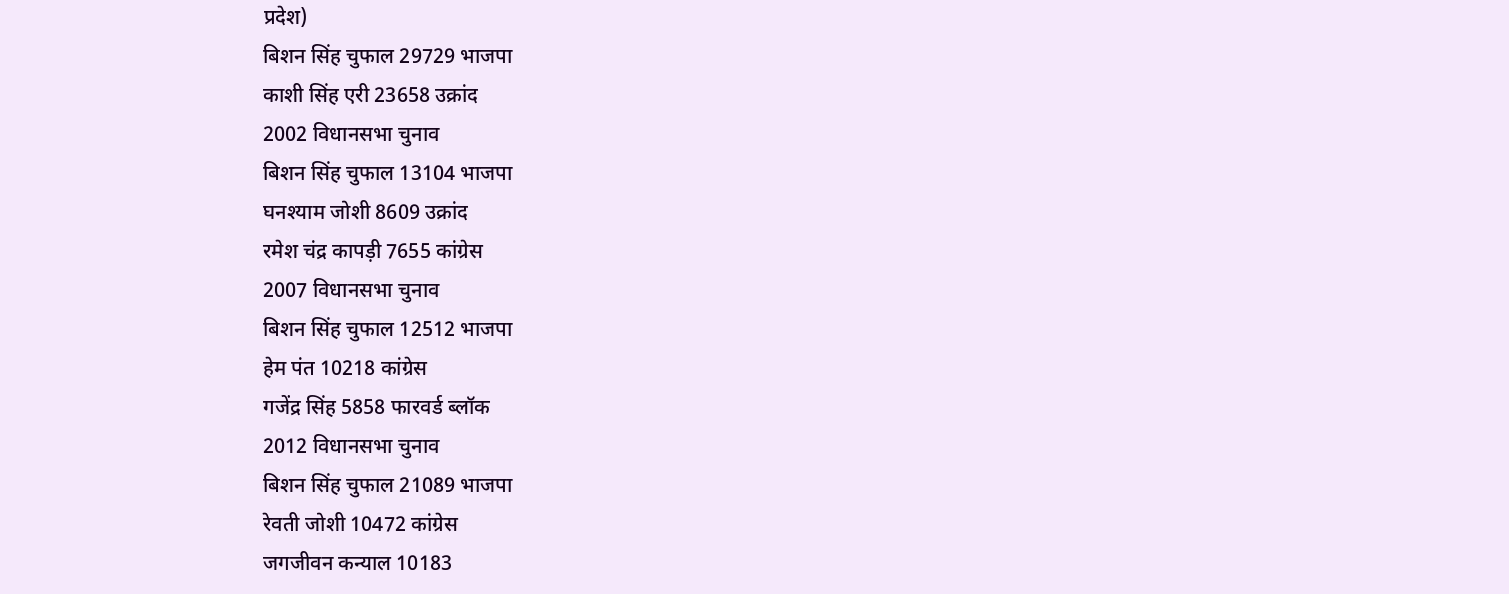प्रदेश)
बिशन सिंह चुफाल 29729 भाजपा
काशी सिंह एरी 23658 उक्रांद
2002 विधानसभा चुनाव
बिशन सिंह चुफाल 13104 भाजपा
घनश्याम जोशी 8609 उक्रांद
रमेश चंद्र कापड़ी 7655 कांग्रेस
2007 विधानसभा चुनाव
बिशन सिंह चुफाल 12512 भाजपा
हेम पंत 10218 कांग्रेस
गजेंद्र सिंह 5858 फारवर्ड ब्लॉक
2012 विधानसभा चुनाव
बिशन सिंह चुफाल 21089 भाजपा
रेवती जोशी 10472 कांग्रेस
जगजीवन कन्याल 10183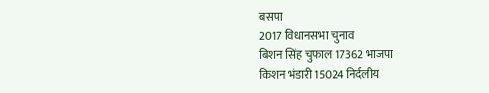बसपा
2017 विधानसभा चुनाव
बिशन सिंह चुफाल 17362 भाजपा
किशन भंडारी 15024 निर्दलीय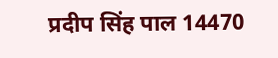प्रदीप सिंह पाल 14470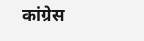कांग्रेस